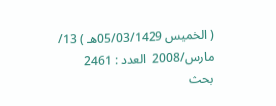( الخميس 05/03/1429هـ ) 13/ مارس/2008  العدد : 2461
بحث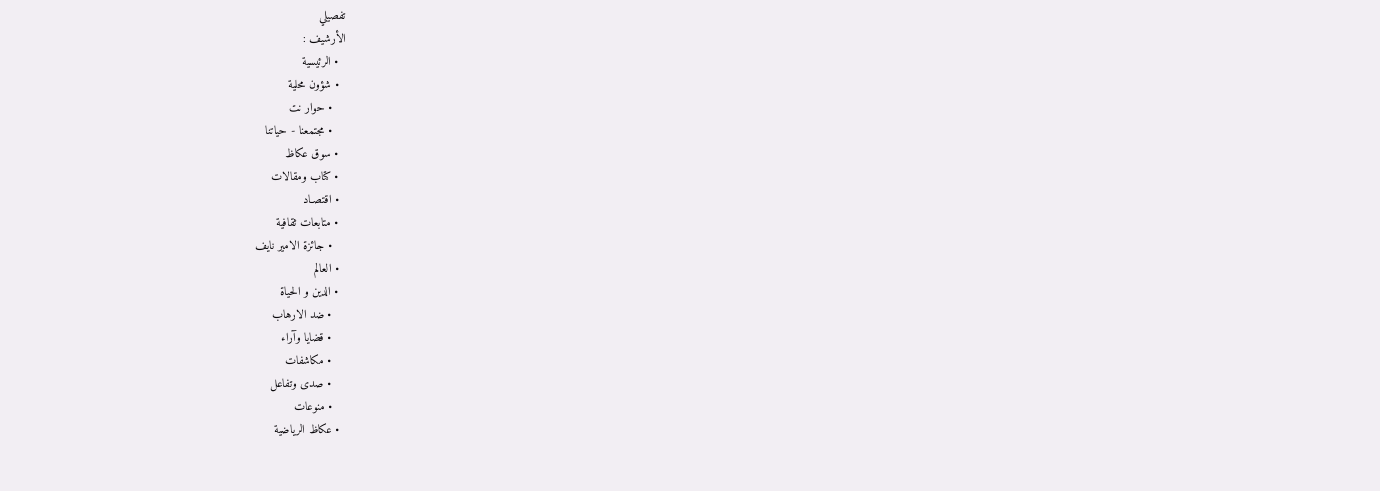تفصيلي
الأرشيف :
  • الرئيسية
  • شؤون محلية
    • حوار نت
    • مجتمعنا - حياتنا
  • سوق عكاظ
  • كتاب ومقالات
  • اقتصـاد
  • متابعات ثقافية
    • جائزة الامير نايف
  • العالم
  • الدين و الحياة
    • ضد الارهاب
    • قضايا وآراء
    • مكاشفات
    • صدى وتفاعل
    • منوعات
  • عكاظ الرياضية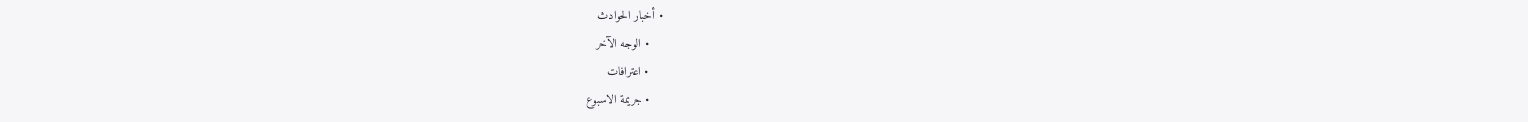• أخبار الحوادث
    • الوجه الآخر
    • اعترافات
    • جريمة الاسبوع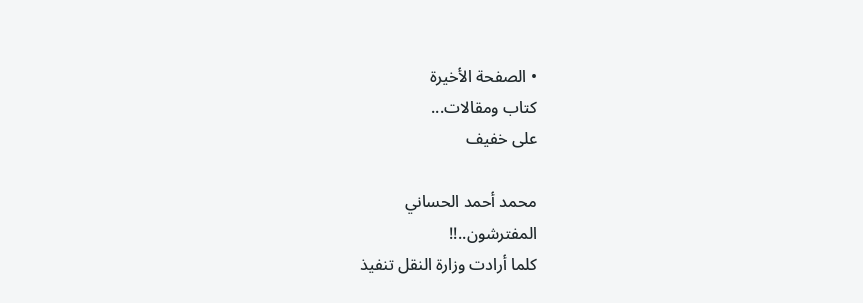• الصفحة الأخيرة
كتاب ومقالات...
على خفيف

محمد أحمد الحساني
المفترشون..!!
كلما أرادت وزارة النقل تنفيذ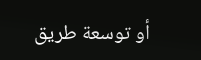أو توسعة طريق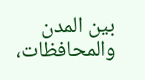بين المدن والمحافظات،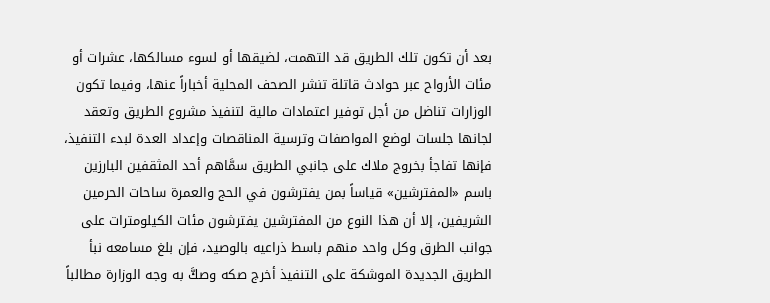بعد أن تكون تلك الطريق قد التهمت، لضيقها أو لسوء مسالكها، عشرات أو مئات الأرواح عبر حوادث قاتلة تنشر الصحف المحلية أخباراً عنها، وفيما تكون الوزارات تناضل من أجل توفير اعتمادات مالية لتنفيذ مشروع الطريق وتعقد لجانها جلسات لوضع المواصفات وترسية المناقصات وإعداد العدة لبدء التنفيذ، فإنها تفاجأ بخروج ملاك على جانبي الطريق سمَّاهم أحد المثقفين البارزين باسم «المفترشين» قياساً بمن يفترشون في الحج والعمرة ساحات الحرمين الشريفين، إلا أن هذا النوع من المفترشين يفترشون مئات الكيلومترات على جوانب الطرق وكل واحد منهم باسط ذراعيه بالوصيد، فإن بلغ مسامعه نبأ الطريق الجديدة الموشكة على التنفيذ أخرج صكه وصكَّ به وجه الوزارة مطالباً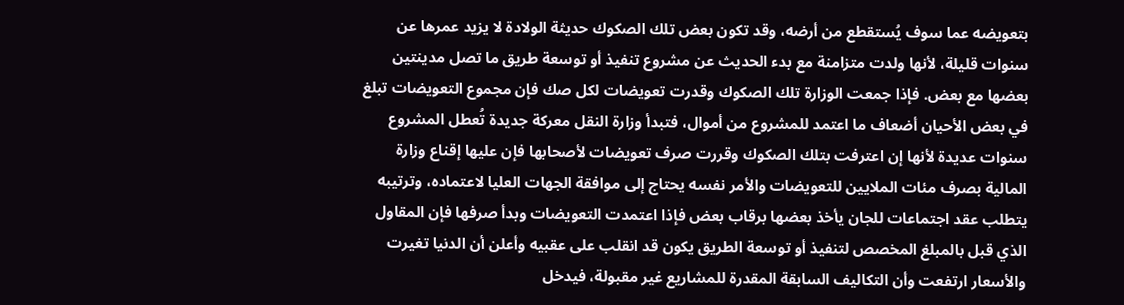بتعويضه عما سوف يُستقطع من أرضه، وقد تكون بعض تلك الصكوك حديثة الولادة لا يزيد عمرها عن سنوات قليلة، لأنها ولدت متزامنة مع بدء الحديث عن مشروع تنفيذ أو توسعة طريق ما تصل مدينتين بعضها مع بعض. فإذا جمعت الوزارة تلك الصكوك وقدرت تعويضات لكل صك فإن مجموع التعويضات تبلغ في بعض الأحيان أضعاف ما اعتمد للمشروع من أموال، فتبدأ وزارة النقل معركة جديدة تُعطل المشروع سنوات عديدة لأنها إن اعترفت بتلك الصكوك وقررت صرف تعويضات لأصحابها فإن عليها إقناع وزارة المالية بصرف مئات الملايين للتعويضات والأمر نفسه يحتاج إلى موافقة الجهات العليا لاعتماده، وترتيبه يتطلب عقد اجتماعات للجان يأخذ بعضها برقاب بعض فإذا اعتمدت التعويضات وبدأ صرفها فإن المقاول الذي قبل بالمبلغ المخصص لتنفيذ أو توسعة الطريق يكون قد انقلب على عقبيه وأعلن أن الدنيا تغيرت والأسعار ارتفعت وأن التكاليف السابقة المقدرة للمشاريع غير مقبولة، فيدخل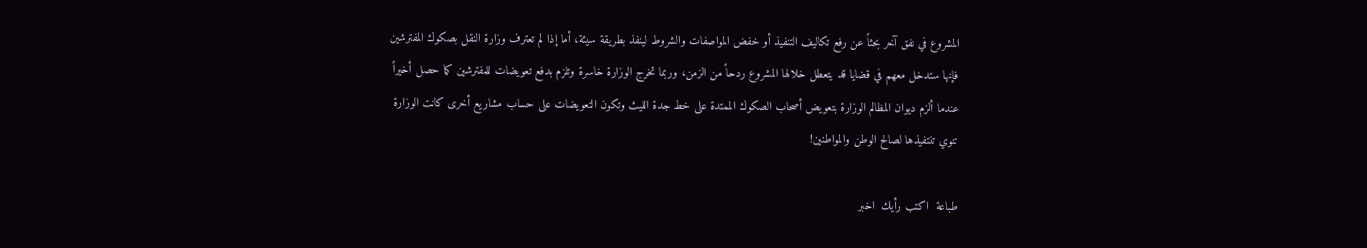المشروع في نفق آخر بحثاً عن رفع تكاليف التنفيذ أو خفض المواصفات والشروط لينفذ بطريقة سيئة، أما إذا لم تعترف وزارة النقل بصكوك المفترشين فإنها ستدخل معهم في قضايا قد يتعطل خلالها المشروع ردحاً من الزمن، وربما تخرج الوزارة خاسرة وتلزم بدفع تعويضات للمفترشين كما حصل أخيراً عندما ألزم ديوان المظالم الوزارة بتعويض أصحاب الصكوك الممتدة على خط جدة الليث وتكون التعويضات على حساب مشاريع أخرى كانت الوزارة تنوي تنتفيذها لصالح الوطن والمواطنين!

طباعة  اكتب رأيك  اخبر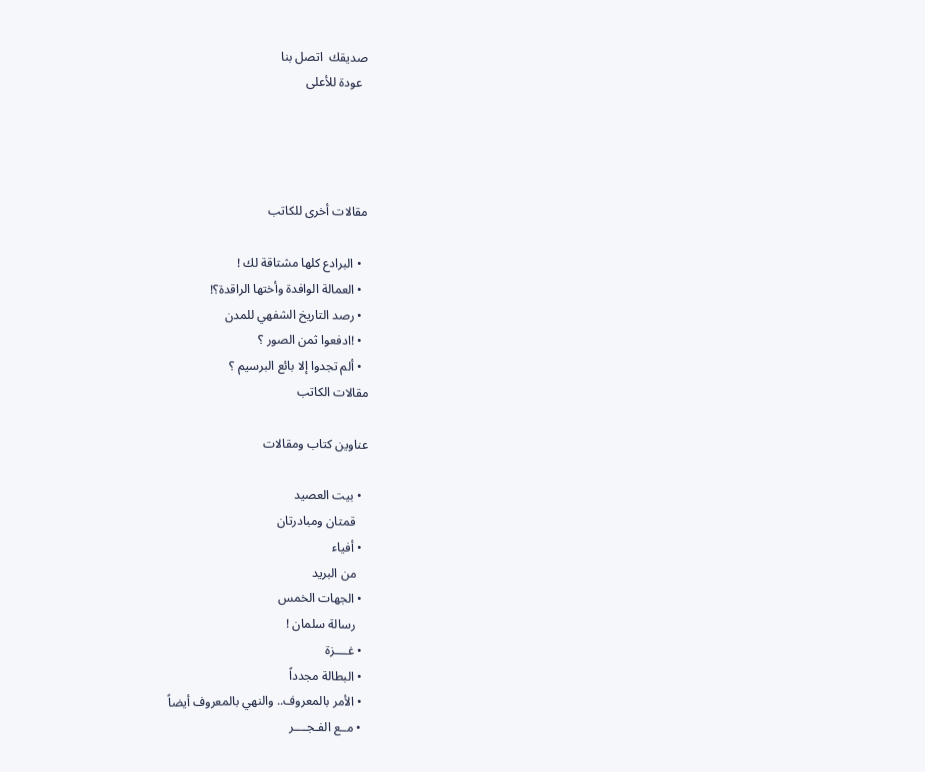صديقك  اتصل بنا
  عودة للأعلى




مقالات أخرى للكاتب

  • البرادع كلها مشتاقة لك !
  • العمالة الوافدة وأختها الراقدة؟!
  • رصد التاريخ الشفهي للمدن
  • !ادفعوا ثمن الصور ؟
  • ألم تجدوا إلا بائع البرسيم ؟
مقالات الكاتب

عناوين كتاب ومقالات

  • بيت العصيد
    قمتان ومبادرتان
  • أفياء
    من البريد
  • الجهات الخمس
    رسالة سلمان !
  • غــــزة
  • البطالة مجدداً
  • الأمر بالمعروف.. والنهي بالمعروف أيضاً
  • مــع الفـجــــر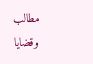مطالب وقضايا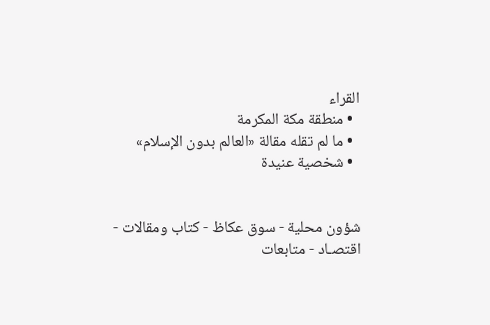القراء
  • منطقة مكة المكرمة
  • ما لم تقله مقالة «العالم بدون الإسلام»
  • شخصية عنيدة


شؤون محلية - سوق عكاظ - كتاب ومقالات - اقتصـاد - متابعات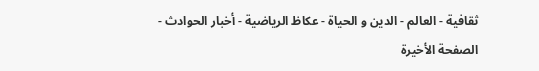ثقافية - العالم - الدين و الحياة - عكاظ الرياضية - أخبار الحوادث - الصفحة الأخيرة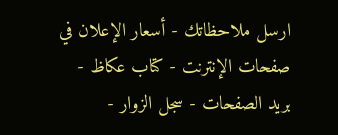ارسل ملاحظاتك - أسعار الإعلان في صفحات الإنترنت - كتاب عكاظ - بريد الصفحات - سجل الزوار -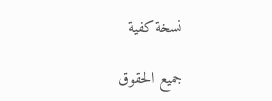نسخة كفية

جميع الحقوق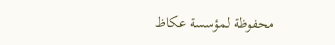محفوظة لمؤسسة عكاظ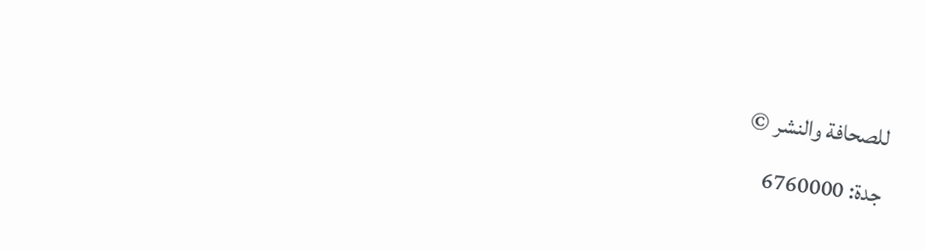للصحافة والنشر ©
جدة: 6760000